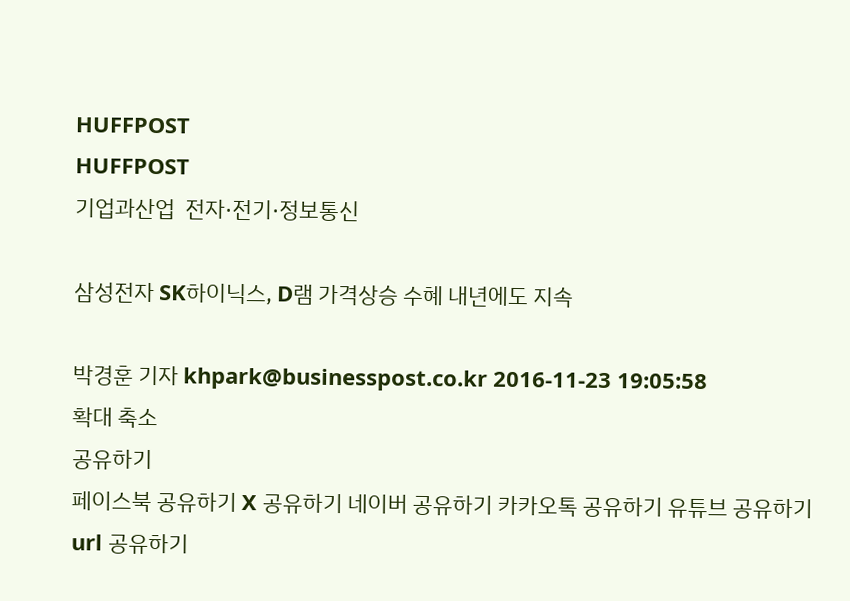HUFFPOST
HUFFPOST
기업과산업  전자·전기·정보통신

삼성전자 SK하이닉스, D램 가격상승 수혜 내년에도 지속

박경훈 기자 khpark@businesspost.co.kr 2016-11-23 19:05:58
확대 축소
공유하기
페이스북 공유하기 X 공유하기 네이버 공유하기 카카오톡 공유하기 유튜브 공유하기 url 공유하기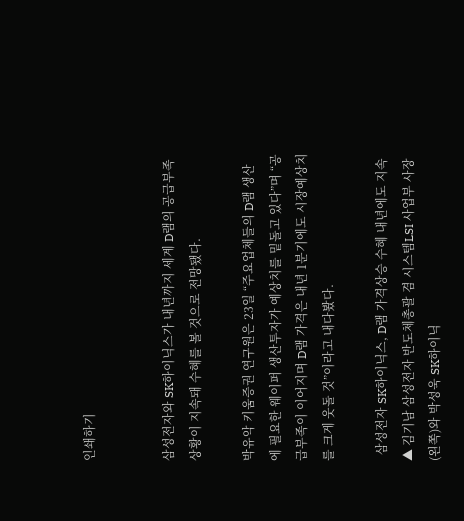인쇄하기


삼성전자와 SK하이닉스가 내년까지 세계 D램의 공급부족 상황이 지속돼 수혜를 볼 것으로 전망됐다.

박유악 키움증권 연구원은 23일 “주요업체들의 D램 생산에 필요한 웨이퍼 생산투자가 예상치를 밑돌고 있다”며 “공급부족이 이어지며 D램 가격은 내년 1분기에도 시장예상치를 크게 웃돌 것”이라고 내다봤다.

  삼성전자 SK하이닉스, D램 가격상승 수혜 내년에도 지속
▲ 김기남 삼성전자 반도체총괄 겸 시스템LSI 사업부 사장(왼쪽)와 박성욱 SK하이닉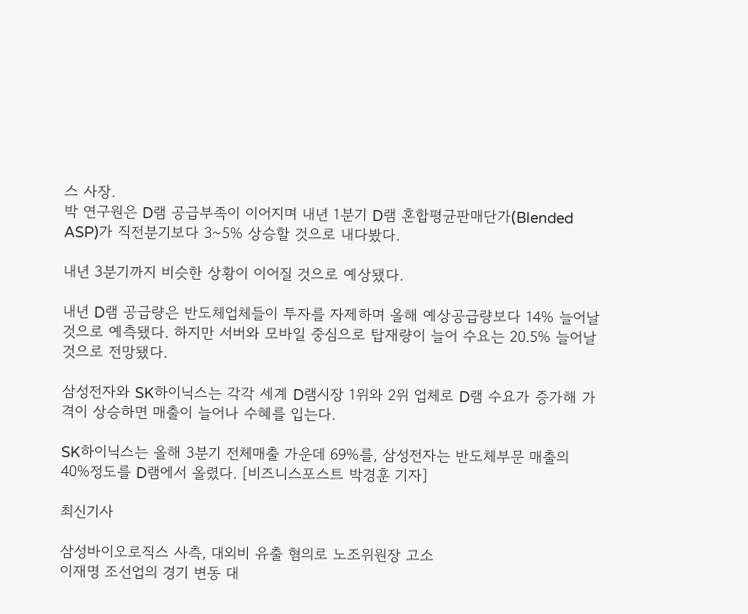스 사장.
박 연구원은 D램 공급부족이 이어지며 내년 1분기 D램 혼합평균판매단가(Blended ASP)가 직전분기보다 3~5% 상승할 것으로 내다봤다.

내년 3분기까지 비슷한 상황이 이어질 것으로 예상됐다.

내년 D램 공급량은 반도체업체들이 투자를 자제하며 올해 예상공급량보다 14% 늘어날 것으로 예측됐다. 하지만 서버와 모바일 중심으로 탑재량이 늘어 수요는 20.5% 늘어날 것으로 전망됐다.

삼성전자와 SK하이닉스는 각각 세계 D램시장 1위와 2위 업체로 D램 수요가 증가해 가격이 상승하면 매출이 늘어나 수혜를 입는다.

SK하이닉스는 올해 3분기 전체매출 가운데 69%를, 삼성전자는 반도체부문 매출의 40%정도를 D램에서 올렸다. [비즈니스포스트 박경훈 기자]

최신기사

삼성바이오로직스 사측, 대외비 유출 혐의로 노조위원장 고소
이재명 조선업의 경기 변동 대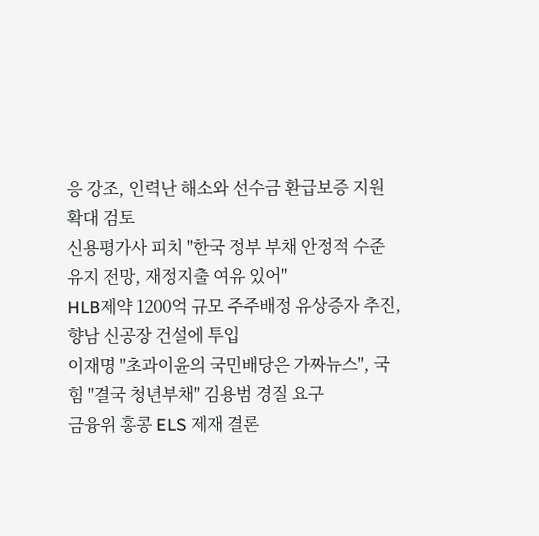응 강조, 인력난 해소와 선수금 환급보증 지원 확대 검토
신용평가사 피치 "한국 정부 부채 안정적 수준 유지 전망, 재정지출 여유 있어"
HLB제약 1200억 규모 주주배정 유상증자 추진, 향남 신공장 건설에 투입
이재명 "초과이윤의 국민배당은 가짜뉴스", 국힘 "결국 청년부채" 김용범 경질 요구
금융위 홍콩 ELS 제재 결론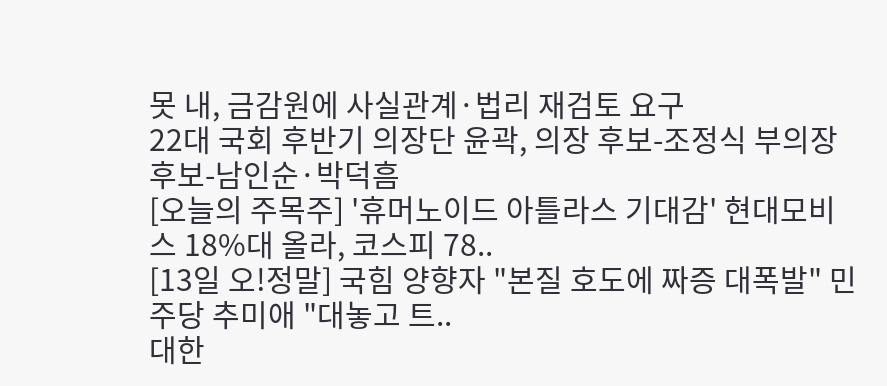못 내, 금감원에 사실관계·법리 재검토 요구
22대 국회 후반기 의장단 윤곽, 의장 후보-조정식 부의장 후보-남인순·박덕흠
[오늘의 주목주] '휴머노이드 아틀라스 기대감' 현대모비스 18%대 올라, 코스피 78..
[13일 오!정말] 국힘 양향자 "본질 호도에 짜증 대폭발" 민주당 추미애 "대놓고 트..
대한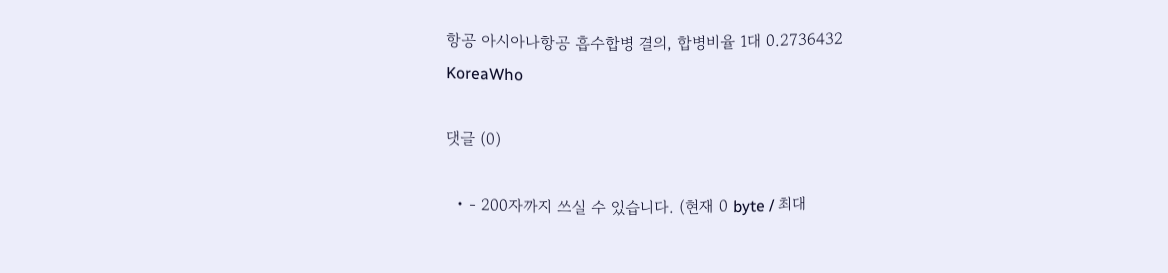항공 아시아나항공 흡수합병 결의, 합병비율 1대 0.2736432
KoreaWho

댓글 (0)

  • - 200자까지 쓰실 수 있습니다. (현재 0 byte / 최대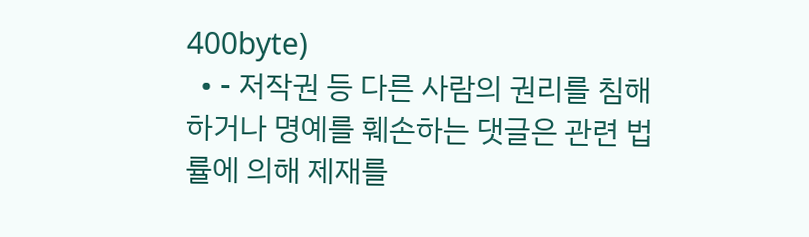400byte)
  • - 저작권 등 다른 사람의 권리를 침해하거나 명예를 훼손하는 댓글은 관련 법률에 의해 제재를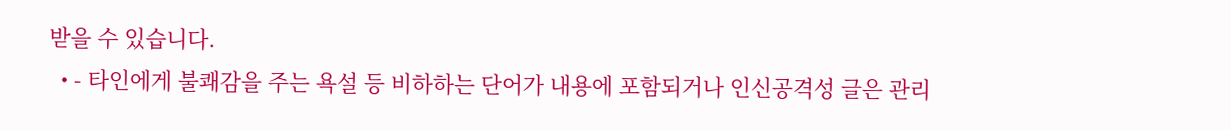받을 수 있습니다.
  • - 타인에게 불쾌감을 주는 욕설 등 비하하는 단어가 내용에 포함되거나 인신공격성 글은 관리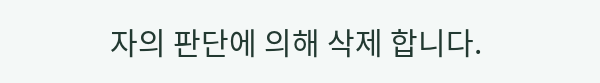자의 판단에 의해 삭제 합니다.